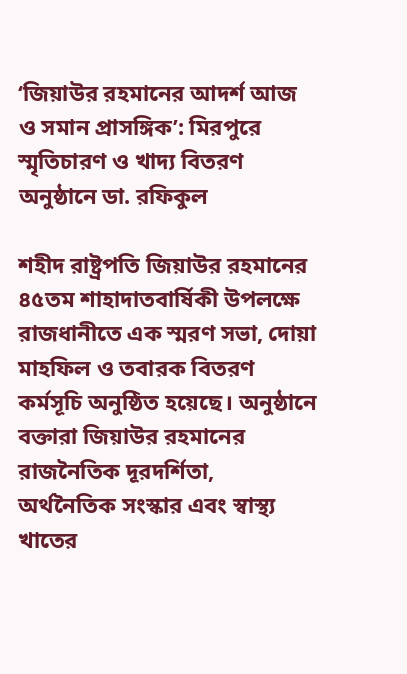‘জিয়াউর রহমানের আদর্শ আজ ও সমান প্রাসঙ্গিক’: মিরপুরে স্মৃতিচারণ ও খাদ্য বিতরণ অনুষ্ঠানে ডা. রফিকুল

শহীদ রাষ্ট্রপতি জিয়াউর রহমানের ৪৫তম শাহাদাতবার্ষিকী উপলক্ষে রাজধানীতে এক স্মরণ সভা, দোয়া মাহফিল ও তবারক বিতরণ কর্মসূচি অনুষ্ঠিত হয়েছে। অনুষ্ঠানে বক্তারা জিয়াউর রহমানের রাজনৈতিক দূরদর্শিতা, অর্থনৈতিক সংস্কার এবং স্বাস্থ্য খাতের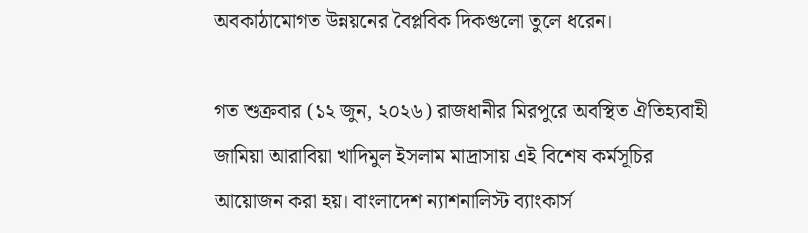অবকাঠামোগত উন্নয়নের বৈপ্লবিক দিকগুলো তুলে ধরেন।

গত শুক্রবার (১২ জুন, ২০২৬) রাজধানীর মিরপুরে অবস্থিত ঐতিহ্যবাহী জামিয়া আরাবিয়া খাদিমুল ইসলাম মাদ্রাসায় এই বিশেষ কর্মসূচির আয়োজন করা হয়। বাংলাদেশ ন্যাশনালিস্ট ব্যাংকার্স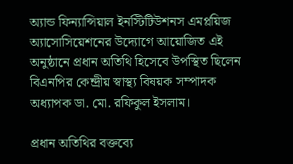অ্যান্ড ফিন্যান্সিয়াল ইনস্টিটিউশনস এমপ্লয়িজ অ্যাসোসিয়েশনের উদ্যোগে আয়োজিত এই অনুষ্ঠানে প্রধান অতিথি হিসেবে উপস্থিত ছিলেন বিএনপির কেন্দ্রীয় স্বাস্থ্য বিষয়ক সম্পাদক অধ্যাপক ডা. মো. রফিকুল ইসলাম।

প্রধান অতিথির বক্তব্যে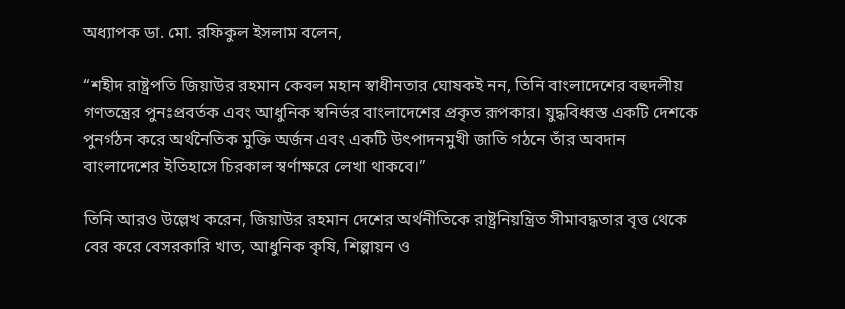অধ্যাপক ডা. মো. রফিকুল ইসলাম বলেন,

“শহীদ রাষ্ট্রপতি জিয়াউর রহমান কেবল মহান স্বাধীনতার ঘোষকই নন, তিনি বাংলাদেশের বহুদলীয় গণতন্ত্রের পুনঃপ্রবর্তক এবং আধুনিক স্বনির্ভর বাংলাদেশের প্রকৃত রূপকার। যুদ্ধবিধ্বস্ত একটি দেশকে পুনর্গঠন করে অর্থনৈতিক মুক্তি অর্জন এবং একটি উৎপাদনমুখী জাতি গঠনে তাঁর অবদান বাংলাদেশের ইতিহাসে চিরকাল স্বর্ণাক্ষরে লেখা থাকবে।”

তিনি আরও উল্লেখ করেন, জিয়াউর রহমান দেশের অর্থনীতিকে রাষ্ট্রনিয়ন্ত্রিত সীমাবদ্ধতার বৃত্ত থেকে বের করে বেসরকারি খাত, আধুনিক কৃষি, শিল্পায়ন ও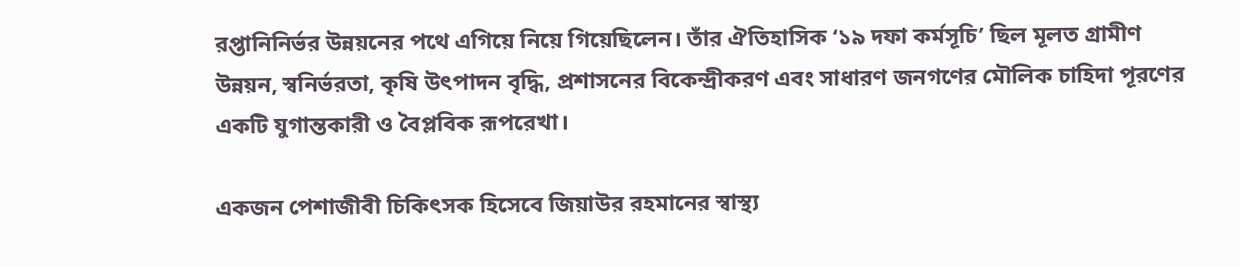রপ্তানিনির্ভর উন্নয়নের পথে এগিয়ে নিয়ে গিয়েছিলেন। তাঁর ঐতিহাসিক ‘১৯ দফা কর্মসূচি’ ছিল মূলত গ্রামীণ উন্নয়ন, স্বনির্ভরতা, কৃষি উৎপাদন বৃদ্ধি, প্রশাসনের বিকেন্দ্রীকরণ এবং সাধারণ জনগণের মৌলিক চাহিদা পূরণের একটি যুগান্তকারী ও বৈপ্লবিক রূপরেখা।

একজন পেশাজীবী চিকিৎসক হিসেবে জিয়াউর রহমানের স্বাস্থ্য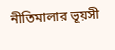নীতিমালার ভূয়সী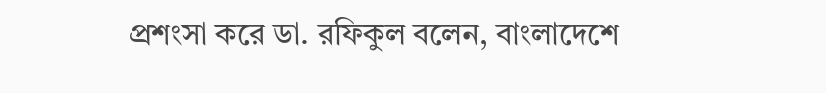প্রশংসা করে ডা. রফিকুল বলেন, বাংলাদেশে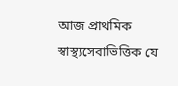আজ প্রাথমিক স্বাস্থ্যসেবাভিত্তিক যে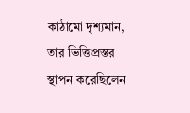কাঠামো দৃশ্যমান, তার ভিত্তিপ্রস্তর স্থাপন করেছিলেন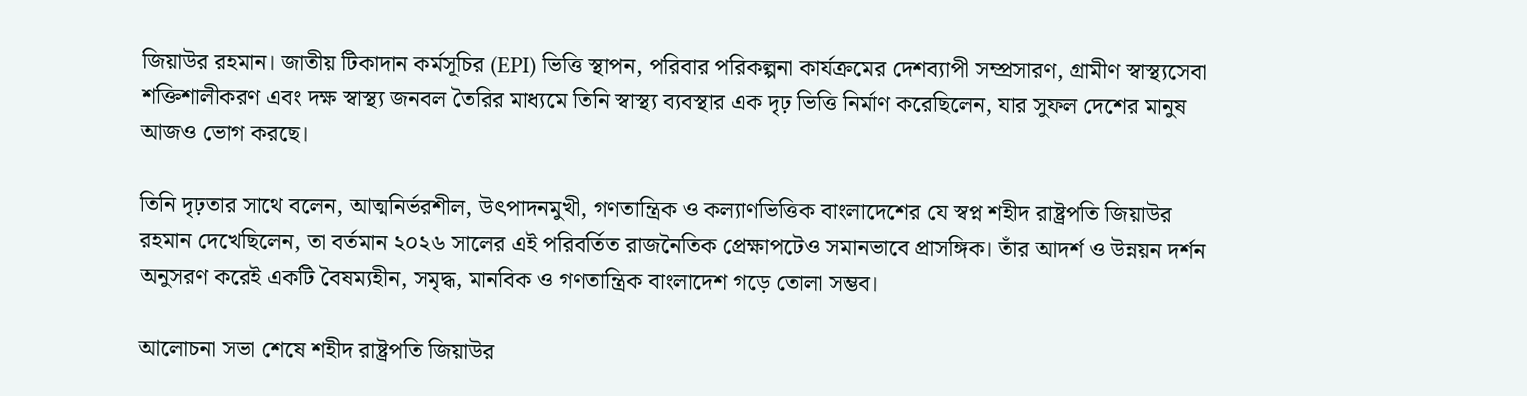জিয়াউর রহমান। জাতীয় টিকাদান কর্মসূচির (EPI) ভিত্তি স্থাপন, পরিবার পরিকল্পনা কার্যক্রমের দেশব্যাপী সম্প্রসারণ, গ্রামীণ স্বাস্থ্যসেবা শক্তিশালীকরণ এবং দক্ষ স্বাস্থ্য জনবল তৈরির মাধ্যমে তিনি স্বাস্থ্য ব্যবস্থার এক দৃঢ় ভিত্তি নির্মাণ করেছিলেন, যার সুফল দেশের মানুষ আজও ভোগ করছে।

তিনি দৃঢ়তার সাথে বলেন, আত্মনির্ভরশীল, উৎপাদনমুখী, গণতান্ত্রিক ও কল্যাণভিত্তিক বাংলাদেশের যে স্বপ্ন শহীদ রাষ্ট্রপতি জিয়াউর রহমান দেখেছিলেন, তা বর্তমান ২০২৬ সালের এই পরিবর্তিত রাজনৈতিক প্রেক্ষাপটেও সমানভাবে প্রাসঙ্গিক। তাঁর আদর্শ ও উন্নয়ন দর্শন অনুসরণ করেই একটি বৈষম্যহীন, সমৃদ্ধ, মানবিক ও গণতান্ত্রিক বাংলাদেশ গড়ে তোলা সম্ভব।

আলোচনা সভা শেষে শহীদ রাষ্ট্রপতি জিয়াউর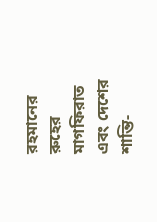রহমানের রুহের মাগফিরাত এবং দেশের শান্তি-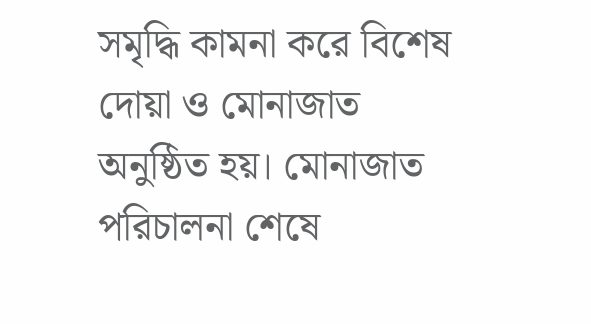সমৃদ্ধি কামনা করে বিশেষ দোয়া ও মোনাজাত অনুষ্ঠিত হয়। মোনাজাত পরিচালনা শেষে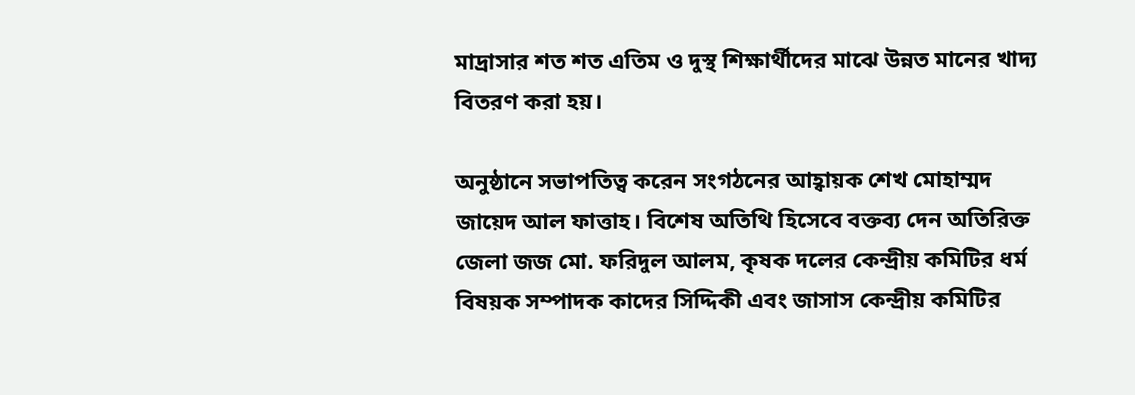মাদ্রাসার শত শত এতিম ও দুস্থ শিক্ষার্থীদের মাঝে উন্নত মানের খাদ্য বিতরণ করা হয়।

অনুষ্ঠানে সভাপতিত্ব করেন সংগঠনের আহ্বায়ক শেখ মোহাম্মদ জায়েদ আল ফাত্তাহ। বিশেষ অতিথি হিসেবে বক্তব্য দেন অতিরিক্ত জেলা জজ মো. ফরিদুল আলম, কৃষক দলের কেন্দ্রীয় কমিটির ধর্ম বিষয়ক সম্পাদক কাদের সিদ্দিকী এবং জাসাস কেন্দ্রীয় কমিটির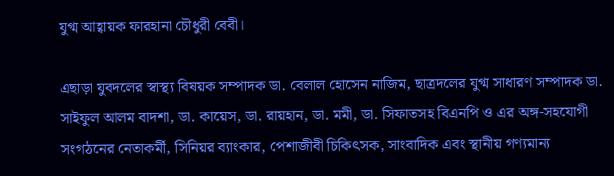যুগ্ম আহ্বায়ক ফারহানা চৌধুরী বেবী।

এছাড়া যুবদলের স্বাস্থ্য বিষয়ক সম্পাদক ডা. বেলাল হোসেন নাজিম, ছাত্রদলের যুগ্ম সাধারণ সম্পাদক ডা. সাইফুল আলম বাদশা, ডা. কায়েস, ডা. রায়হান, ডা. মমী, ডা. সিফাতসহ বিএনপি ও এর অঙ্গ-সহযোগী সংগঠনের নেতাকর্মী, সিনিয়র ব্যাংকার, পেশাজীবী চিকিৎসক, সাংবাদিক এবং স্থানীয় গণ্যমান্য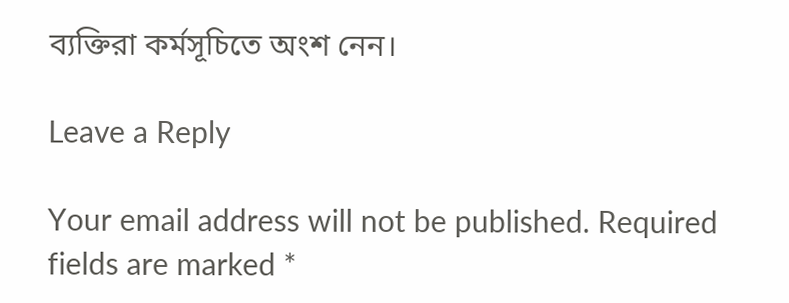ব্যক্তিরা কর্মসূচিতে অংশ নেন।

Leave a Reply

Your email address will not be published. Required fields are marked *